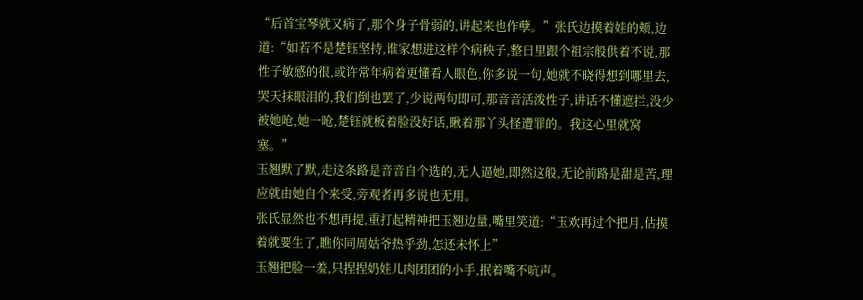“后首宝琴就又病了,那个身子骨弱的,讲起来也作孽。”张氏边摸着娃的颊,边道:“如若不是楚钰坚持,谁家想进这样个病秧子,整日里跟个祖宗般供着不说,那性子敏感的很,或许常年病着更懂看人眼色,你多说一句,她就不晓得想到哪里去,哭天抹眼泪的,我们倒也罢了,少说两句即可,那音音活泼性子,讲话不懂遮拦,没少被她呛,她一呛,楚钰就板着脸没好话,瞅着那丫头怪遭罪的。我这心里就窝塞。”
玉翘默了默,走这条路是音音自个选的,无人逼她,即然这般,无论前路是甜是苦,理应就由她自个来受,旁观者再多说也无用。
张氏显然也不想再提,重打起精神把玉翘边量,嘴里笑道:“玉欢再过个把月,估摸着就要生了,瞧你同周姑爷热乎劲,怎还未怀上”
玉翘把脸一羞,只捏捏奶娃儿肉团团的小手,抿着嘴不吭声。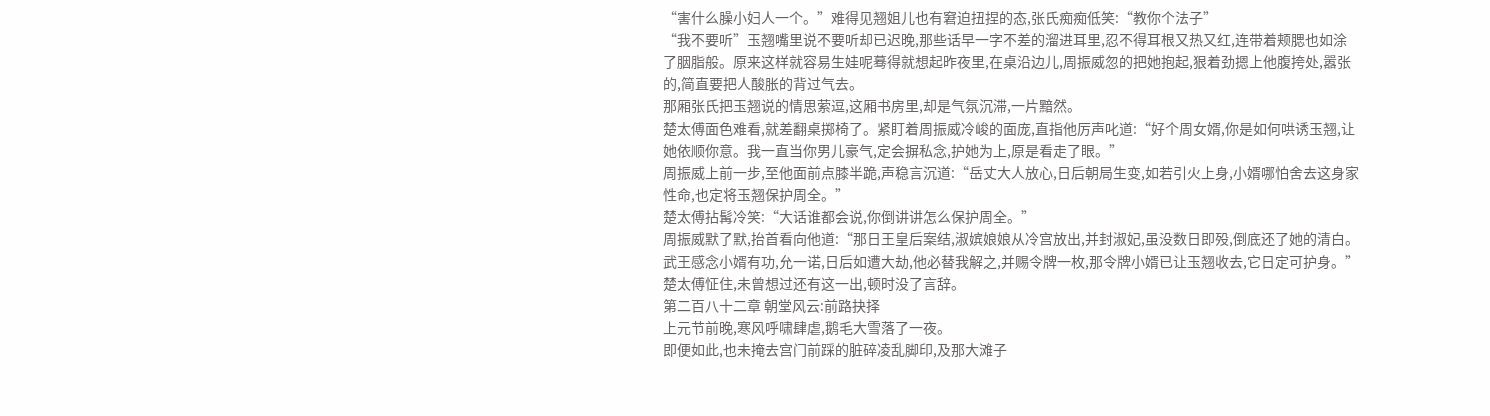“害什么臊小妇人一个。”难得见翘姐儿也有窘迫扭捏的态,张氏痴痴低笑:“教你个法子”
“我不要听”玉翘嘴里说不要听却已迟晚,那些话早一字不差的溜进耳里,忍不得耳根又热又红,连带着颊腮也如涂了胭脂般。原来这样就容易生娃呢蓦得就想起昨夜里,在桌沿边儿,周振威忽的把她抱起,狠着劲摁上他腹挎处,嚣张的,简直要把人酸胀的背过气去。
那厢张氏把玉翘说的情思萦逗,这厢书房里,却是气氛沉滞,一片黯然。
楚太傅面色难看,就差翻桌掷椅了。紧盯着周振威冷峻的面庞,直指他厉声叱道:“好个周女婿,你是如何哄诱玉翘,让她依顺你意。我一直当你男儿豪气,定会摒私念,护她为上,原是看走了眼。”
周振威上前一步,至他面前点膝半跪,声稳言沉道:“岳丈大人放心,日后朝局生变,如若引火上身,小婿哪怕舍去这身家性命,也定将玉翘保护周全。”
楚太傅拈髯冷笑:“大话谁都会说,你倒讲讲怎么保护周全。”
周振威默了默,抬首看向他道:“那日王皇后案结,淑嫔娘娘从冷宫放出,并封淑妃,虽没数日即殁,倒底还了她的清白。武王感念小婿有功,允一诺,日后如遭大劫,他必替我解之,并赐令牌一枚,那令牌小婿已让玉翘收去,它日定可护身。”
楚太傅怔住,未曾想过还有这一出,顿时没了言辞。
第二百八十二章 朝堂风云:前路抉择
上元节前晚,寒风呼啸肆虐,鹅毛大雪落了一夜。
即便如此,也未掩去宫门前踩的脏碎凌乱脚印,及那大滩子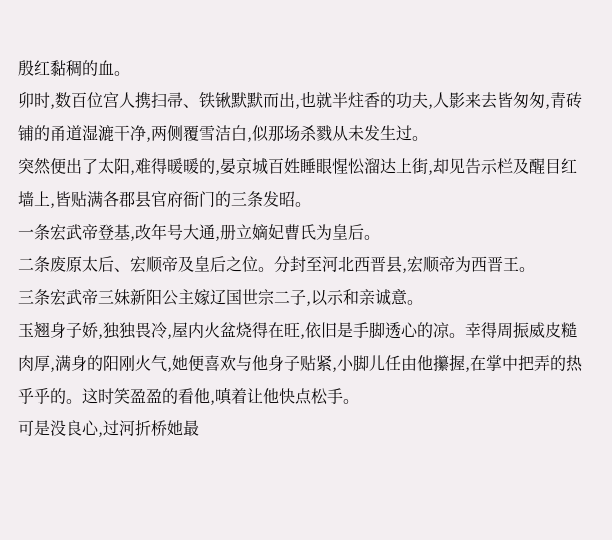殷红黏稠的血。
卯时,数百位宫人携扫帚、铁锹默默而出,也就半炷香的功夫,人影来去皆匆匆,青砖铺的甬道湿漉干净,两侧覆雪洁白,似那场杀戮从未发生过。
突然便出了太阳,难得暖暖的,晏京城百姓睡眼惺忪溜达上街,却见告示栏及醒目红墙上,皆贴满各郡县官府衙门的三条发昭。
一条宏武帝登基,改年号大通,册立嫡妃曹氏为皇后。
二条废原太后、宏顺帝及皇后之位。分封至河北西晋县,宏顺帝为西晋王。
三条宏武帝三妹新阳公主嫁辽国世宗二子,以示和亲诚意。
玉翘身子娇,独独畏冷,屋内火盆烧得在旺,依旧是手脚透心的凉。幸得周振威皮糙肉厚,满身的阳刚火气,她便喜欢与他身子贴紧,小脚儿任由他攥握,在掌中把弄的热乎乎的。这时笑盈盈的看他,嗔着让他快点松手。
可是没良心,过河折桥她最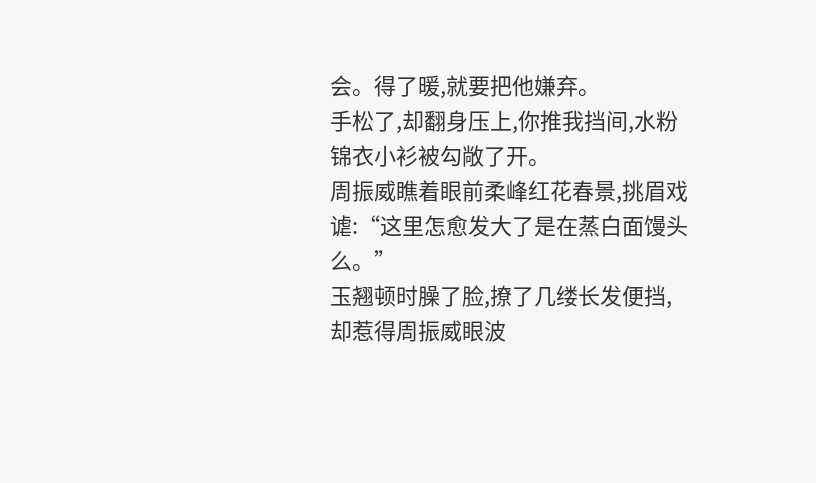会。得了暖,就要把他嫌弃。
手松了,却翻身压上,你推我挡间,水粉锦衣小衫被勾敞了开。
周振威瞧着眼前柔峰红花春景,挑眉戏谑:“这里怎愈发大了是在蒸白面馒头么。”
玉翘顿时臊了脸,撩了几缕长发便挡,却惹得周振威眼波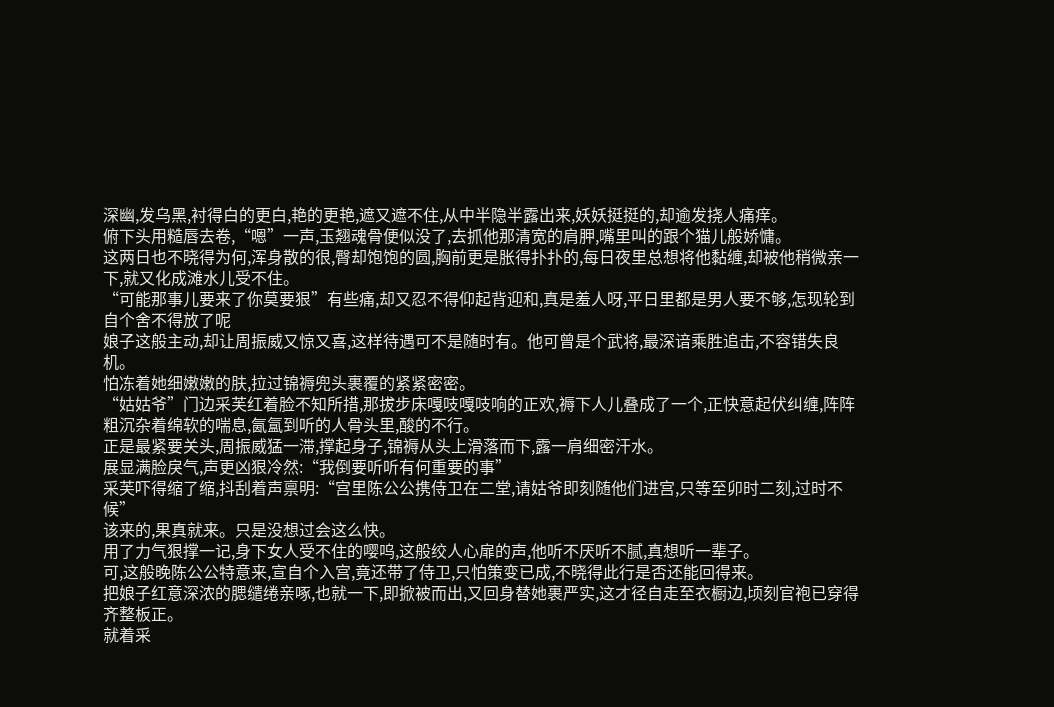深幽,发乌黑,衬得白的更白,艳的更艳,遮又遮不住,从中半隐半露出来,妖妖挺挺的,却逾发挠人痛痒。
俯下头用糙唇去卷,“嗯”一声,玉翘魂骨便似没了,去抓他那清宽的肩胛,嘴里叫的跟个猫儿般娇慵。
这两日也不晓得为何,浑身散的很,臀却饱饱的圆,胸前更是胀得扑扑的,每日夜里总想将他黏缠,却被他稍微亲一下,就又化成滩水儿受不住。
“可能那事儿要来了你莫要狠”有些痛,却又忍不得仰起背迎和,真是羞人呀,平日里都是男人要不够,怎现轮到自个舍不得放了呢
娘子这般主动,却让周振威又惊又喜,这样待遇可不是随时有。他可曾是个武将,最深谙乘胜追击,不容错失良机。
怕冻着她细嫩嫩的肤,拉过锦褥兜头裹覆的紧紧密密。
“姑姑爷”门边采芙红着脸不知所措,那拔步床嘎吱嘎吱响的正欢,褥下人儿叠成了一个,正快意起伏纠缠,阵阵粗沉杂着绵软的喘息,氤氲到听的人骨头里,酸的不行。
正是最紧要关头,周振威猛一滞,撑起身子,锦褥从头上滑落而下,露一肩细密汗水。
展显满脸戾气,声更凶狠冷然:“我倒要听听有何重要的事”
采芙吓得缩了缩,抖刮着声禀明:“宫里陈公公携侍卫在二堂,请姑爷即刻随他们进宫,只等至卯时二刻,过时不候”
该来的,果真就来。只是没想过会这么快。
用了力气狠撑一记,身下女人受不住的嘤呜,这般绞人心扉的声,他听不厌听不腻,真想听一辈子。
可,这般晚陈公公特意来,宣自个入宫,竟还带了侍卫,只怕策变已成,不晓得此行是否还能回得来。
把娘子红意深浓的腮缱绻亲啄,也就一下,即掀被而出,又回身替她裹严实,这才径自走至衣橱边,顷刻官袍已穿得齐整板正。
就着采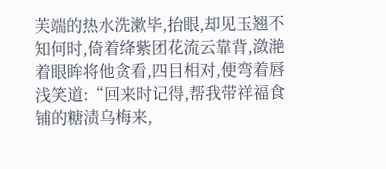芙端的热水洗漱毕,抬眼,却见玉翘不知何时,倚着绛紫团花流云靠背,潋滟着眼眸将他贪看,四目相对,便弯着唇浅笑道:“回来时记得,帮我带祥福食铺的糖渍乌梅来,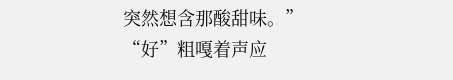突然想含那酸甜味。”
“好”粗嘎着声应